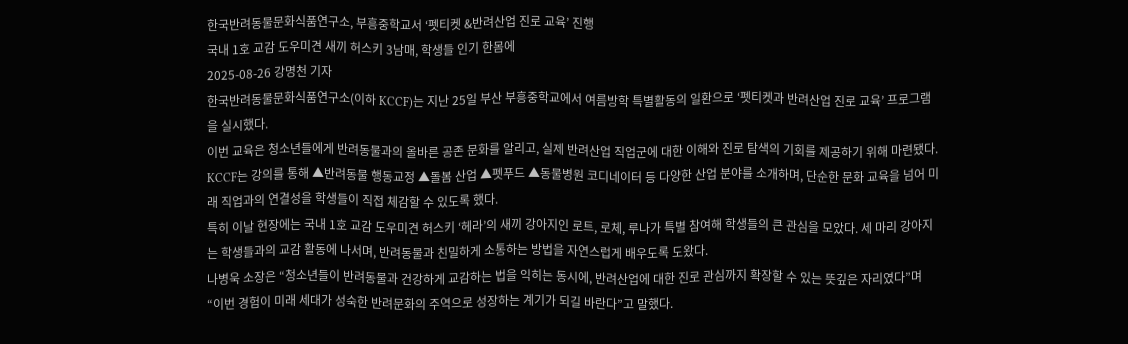한국반려동물문화식품연구소, 부흥중학교서 ‘펫티켓 &반려산업 진로 교육’ 진행
국내 1호 교감 도우미견 새끼 허스키 3남매, 학생들 인기 한몸에
2025-08-26 강명천 기자
한국반려동물문화식품연구소(이하 KCCF)는 지난 25일 부산 부흥중학교에서 여름방학 특별활동의 일환으로 ‘펫티켓과 반려산업 진로 교육’ 프로그램을 실시했다.
이번 교육은 청소년들에게 반려동물과의 올바른 공존 문화를 알리고, 실제 반려산업 직업군에 대한 이해와 진로 탐색의 기회를 제공하기 위해 마련됐다.
KCCF는 강의를 통해 ▲반려동물 행동교정 ▲돌봄 산업 ▲펫푸드 ▲동물병원 코디네이터 등 다양한 산업 분야를 소개하며, 단순한 문화 교육을 넘어 미래 직업과의 연결성을 학생들이 직접 체감할 수 있도록 했다.
특히 이날 현장에는 국내 1호 교감 도우미견 허스키 ‘헤라’의 새끼 강아지인 로트, 로체, 루나가 특별 참여해 학생들의 큰 관심을 모았다. 세 마리 강아지는 학생들과의 교감 활동에 나서며, 반려동물과 친밀하게 소통하는 방법을 자연스럽게 배우도록 도왔다.
나병욱 소장은 “청소년들이 반려동물과 건강하게 교감하는 법을 익히는 동시에, 반려산업에 대한 진로 관심까지 확장할 수 있는 뜻깊은 자리였다”며 “이번 경험이 미래 세대가 성숙한 반려문화의 주역으로 성장하는 계기가 되길 바란다”고 말했다.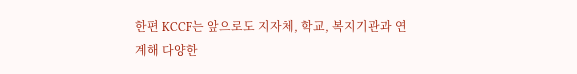한편 KCCF는 앞으로도 지자체, 학교, 복지기관과 연계해 다양한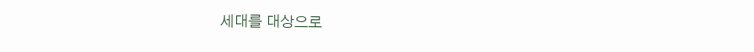세대를 대상으로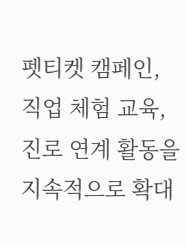펫티켓 캠페인, 직업 체험 교육, 진로 연계 활동을 지속적으로 확대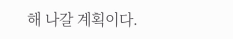해 나갈 계획이다.